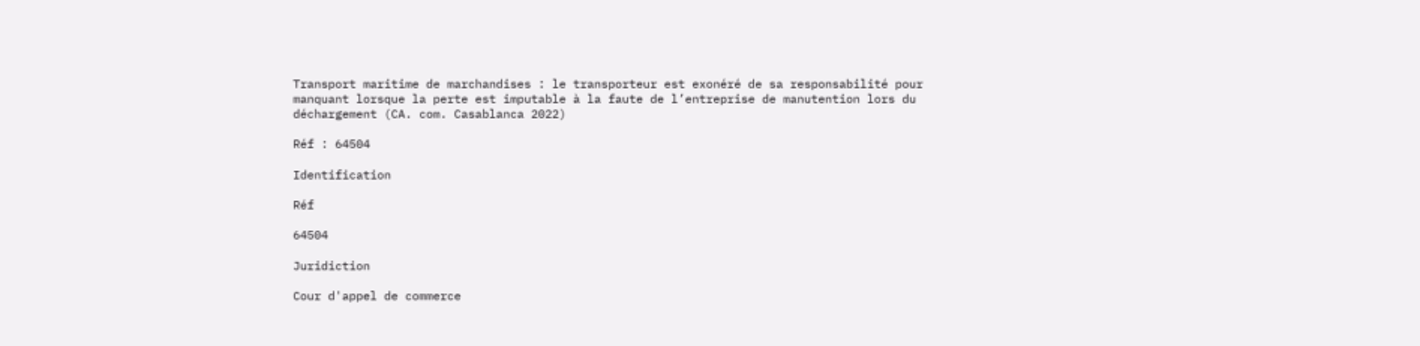Transport maritime de marchandises : le transporteur est exonéré de sa responsabilité pour manquant lorsque la perte est imputable à la faute de l’entreprise de manutention lors du déchargement (CA. com. Casablanca 2022)

Réf : 64504

Identification

Réf

64504

Juridiction

Cour d'appel de commerce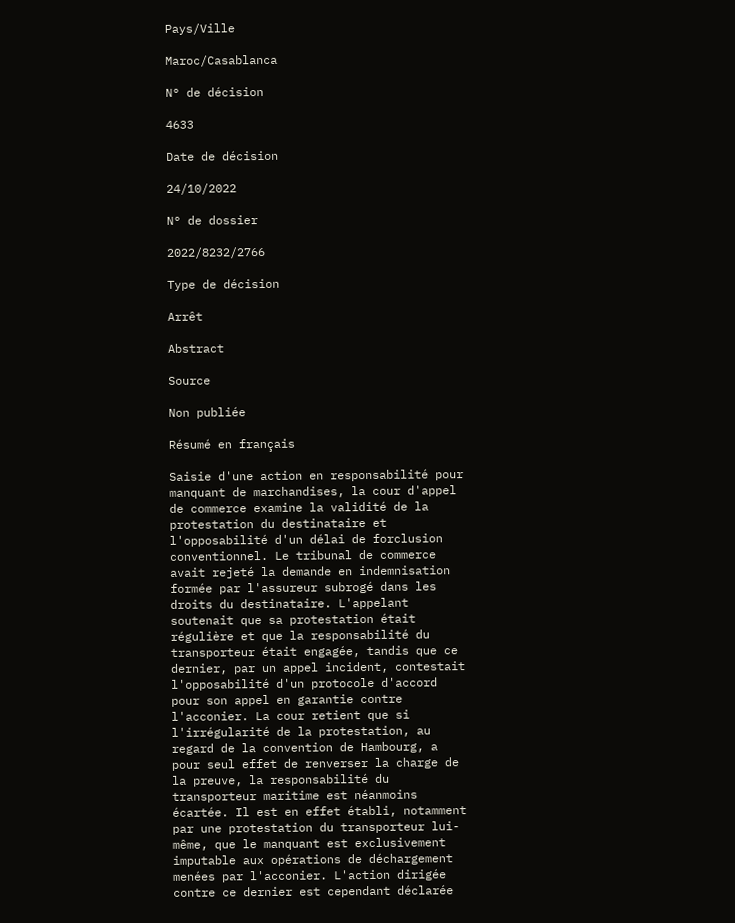Pays/Ville

Maroc/Casablanca

N° de décision

4633

Date de décision

24/10/2022

N° de dossier

2022/8232/2766

Type de décision

Arrêt

Abstract

Source

Non publiée

Résumé en français

Saisie d'une action en responsabilité pour manquant de marchandises, la cour d'appel de commerce examine la validité de la protestation du destinataire et l'opposabilité d'un délai de forclusion conventionnel. Le tribunal de commerce avait rejeté la demande en indemnisation formée par l'assureur subrogé dans les droits du destinataire. L'appelant soutenait que sa protestation était régulière et que la responsabilité du transporteur était engagée, tandis que ce dernier, par un appel incident, contestait l'opposabilité d'un protocole d'accord pour son appel en garantie contre l'acconier. La cour retient que si l'irrégularité de la protestation, au regard de la convention de Hambourg, a pour seul effet de renverser la charge de la preuve, la responsabilité du transporteur maritime est néanmoins écartée. Il est en effet établi, notamment par une protestation du transporteur lui-même, que le manquant est exclusivement imputable aux opérations de déchargement menées par l'acconier. L'action dirigée contre ce dernier est cependant déclarée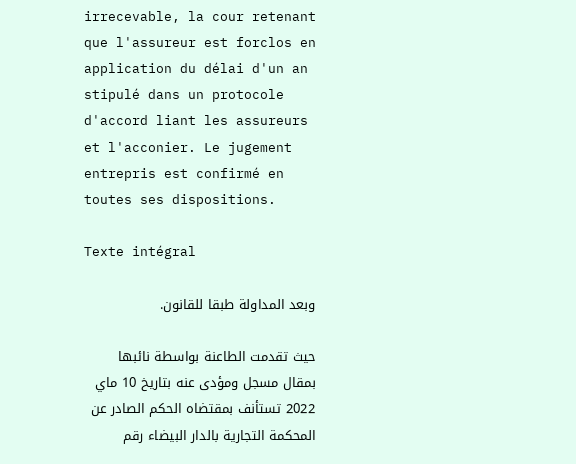irrecevable, la cour retenant que l'assureur est forclos en application du délai d'un an stipulé dans un protocole d'accord liant les assureurs et l'acconier. Le jugement entrepris est confirmé en toutes ses dispositions.

Texte intégral

وبعد المداولة طبقا للقانون.

حيث تقدمت الطاعنة بواسطة نائبها بمقال مسجل ومؤدى عنه بتاريخ 10 ماي 2022 تستأنف بمقتضاه الحكم الصادر عن المحكمة التجارية بالدار البيضاء رقم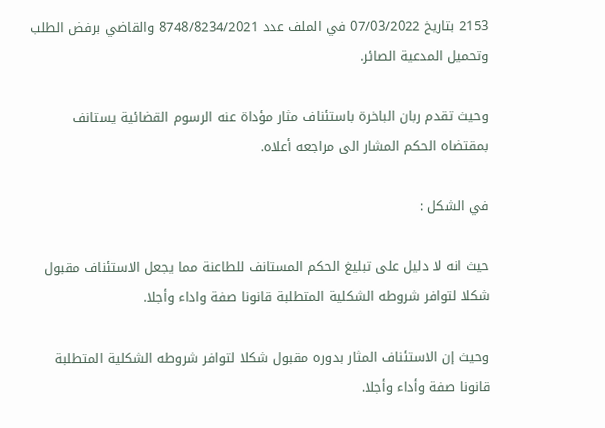2153 بتاريخ 07/03/2022 في الملف عدد 8748/8234/2021 والقاضي برفض الطلب وتحميل المدعية الصائر.

وحيث تقدم ربان الباخرة باستئناف مثار مؤداة عنه الرسوم القضائية يستانف بمقتضاه الحكم المشار الى مراجعه أعلاه.

في الشكل :

حيث انه لا دليل على تبليغ الحكم المستانف للطاعنة مما يجعل الاستئناف مقبول شكلا لتوافر شروطه الشكلية المتطلبة قانونا صفة واداء وأجلا.

وحيث إن الاستئناف المثار بدوره مقبول شكلا لتوافر شروطه الشكلية المتطلبة قانونا صفة وأداء وأجلا.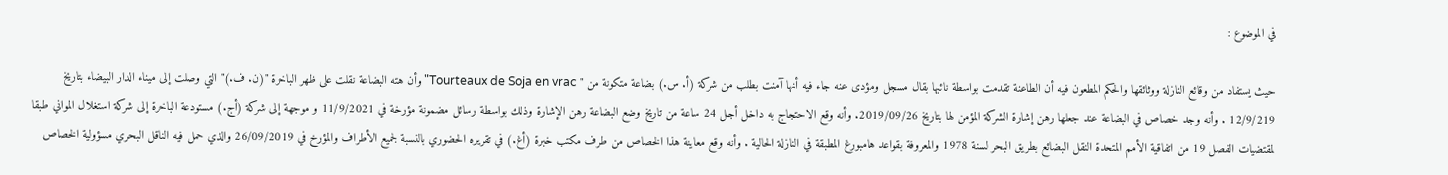في الموضوع :

حيث يستفاد من وقائع النازلة ووثائقها والحكم المطعون فيه أن الطاعنة تقدمت بواسطة نائبها بقال مسجل ومؤدى عنه جاء فيه أنها آمنت بطلب من شركة (أ. س.) بضاعة متكونة من " Tourteaux de Soja en vrac" وأن هته البضاعة نقلت على ظهر الباخرة "(ن. ف.)" التي وصلت إلى ميناء الدار البيضاء بتاريخ 12/9/219 . وأنه وجد خصاص في البضاعة عند جعلها رهن إشارة الشركة المؤمن لها بتاريخ 2019/09/26. وأنه وقع الاحتجاج به داخل أجل 24 ساعة من تاريخ وضع البضاعة رهن الإشارة وذلك بواسطة رسائل مضمونة مؤرخة في 11/9/2021 و موجهة إلى شركة (أج.) مستودعة الباخرة إلى شركة استغلال المواني طبقا لمقتضيات الفصل 19 من اتفاقية الأمم المتحدة النقل البضائع بطريق البحر لسنة 1978 والمعروفة بقواعد هامبورغ المطبقة في النازلة الحالية . وأنه وقع معاينة هذا الخصاص من طرف مكتب خبرة (أغ.) في تقريره الحضوري بالنسبة لجميع الأطراف والمؤرخ في 26/09/2019 والذي حمل فيه الناقل البحري مسؤولية الخصاص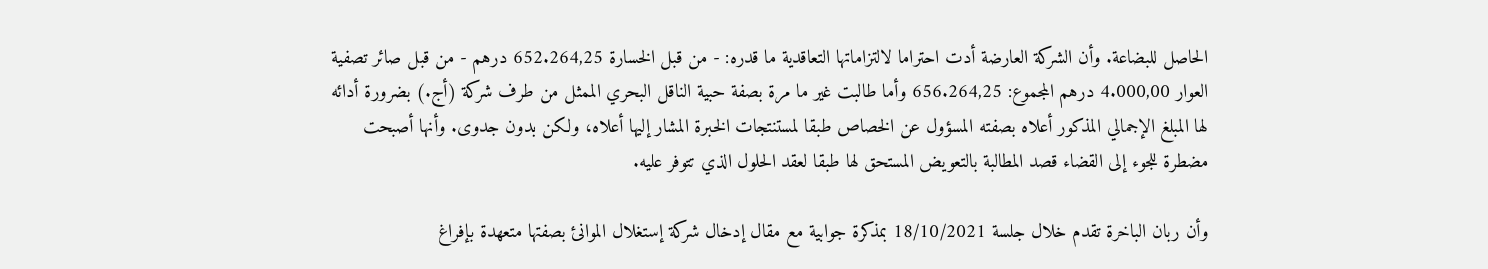الحاصل للبضاعة. وأن الشركة العارضة أدت احتراما لالتزاماتها التعاقدية ما قدره: - من قبل الخسارة 652.264,25 درهم - من قبل صائر تصفية العوار 4.000,00 درهم المجموع: 656.264,25 وأما طالبت غير ما مرة بصفة حبية الناقل البحري الممثل من طرف شركة (أج.) بضرورة أدائه لها المبلغ الإجمالي المذكور أعلاه بصفته المسؤول عن الخصاص طبقا لمستنتجات الخبرة المشار إليها أعلاه، ولكن بدون جدوى. وأنها أصبحت مضطرة للجوء إلى القضاء قصد المطالبة بالتعويض المستحق لها طبقا لعقد الحلول الذي تتوفر عليه.

وأن ربان الباخرة تقدم خلال جلسة 18/10/2021 بمذكرة جوابية مع مقال إدخال شركة إستغلال الموانئ بصفتها متعهدة بإفراغ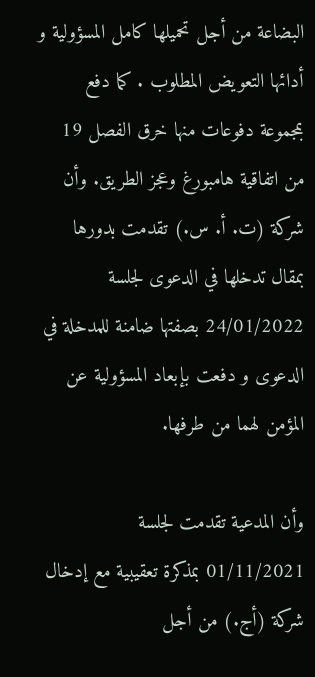البضاعة من أجل تحميلها كامل المسؤولية و أدائها التعويض المطلوب . كما دفع بمجموعة دفوعات منها خرق الفصل 19 من اتفاقية هامبورغ وعجز الطريق. وأن شركة (ت. أ. س.) تقدمت بدورها بمقال تدخلها في الدعوى لجلسة 24/01/2022 بصفتها ضامنة للمدخلة في الدعوى و دفعت بإبعاد المسؤولية عن المؤمن لهما من طرفها.

وأن المدعية تقدمت لجلسة 01/11/2021 بمذكرة تعقيبية مع إدخال شركة (أج.) من أجل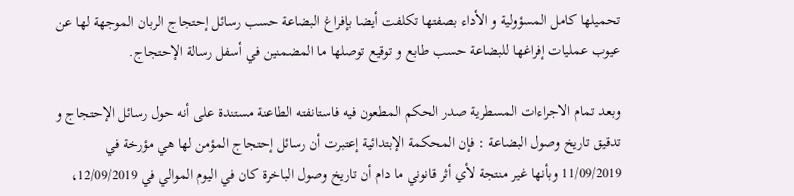تحميلها كامل المسؤولية و الأداء بصفتها تكلفت أيضا بإفراغ البضاعة حسب رسائل إحتجاج الربان الموجهة لها عن عيوب عمليات إفراغها للبضاعة حسب طابع و توقيع توصلها ما المضمنين في أسفل رسالة الإحتجاج.

وبعد تمام الاجراءات المسطرية صدر الحكم المطعون فيه فاستانفته الطاعنة مستندة على أنه حول رسائل الإحتجاج و تدقیق تاریخ وصول البضاعة : فإن المحكمة الإبتدائية إعتبرت أن رسائل إحتجاج المؤمن لها هي مؤرخة في 11/09/2019 وبأنها غير منتجة لأي أثر قانوني ما دام أن تاريخ وصول الباخرة كان في اليوم الموالي في 12/09/2019،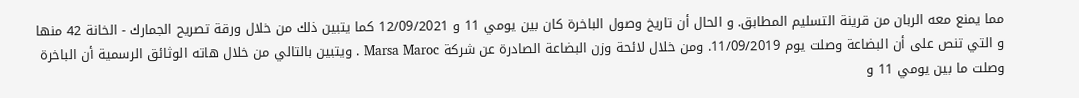مما يمنع معه الربان من قرينة التسليم المطابق. و الحال أن تاريخ وصول الباخرة كان بين يومي 11 و 12/09/2021 كما يتبين ذلك من خلال ورقة تصريح الجمارك - الخانة 42 منها و التي تنص على أن البضاعة وصلت يوم 11/09/2019. ومن خلال لائحة وزن البضاعة الصادرة عن شركة Marsa Maroc . ويتبين بالتالي من خلال هاته الوثائق الرسمية أن الباخرة وصلت ما بين يومي 11 و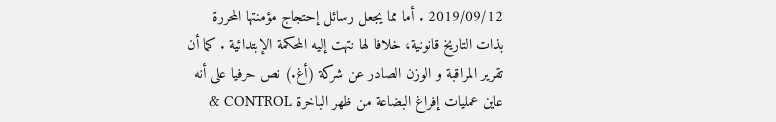2019/09/12 . أما مما يجعل رسائل إحتجاج مؤمنتها المحررة بذات التاريخ قانونية، خلافا لها نتهت إليه المحكمة الإبتدائية . كما أن تقرير المراقبة و الوزن الصادر عن شركة (أغ.) نص حرفيا على أنه عاين عمليات إفراغ البضاعة من ظهر الباخرة CONTROL &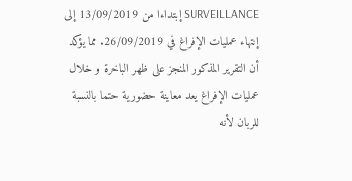SURVEILLANCE إبتداءا من 13/09/2019 إلى إنتهاء عمليات الإفراغ في 26/09/2019. مما يؤكد أن التقرير المذكور المنجز على ظهر الباخرة و خلال عمليات الإفراغ يعد معاينة حضورية حتما بالنسبة للربان لأنه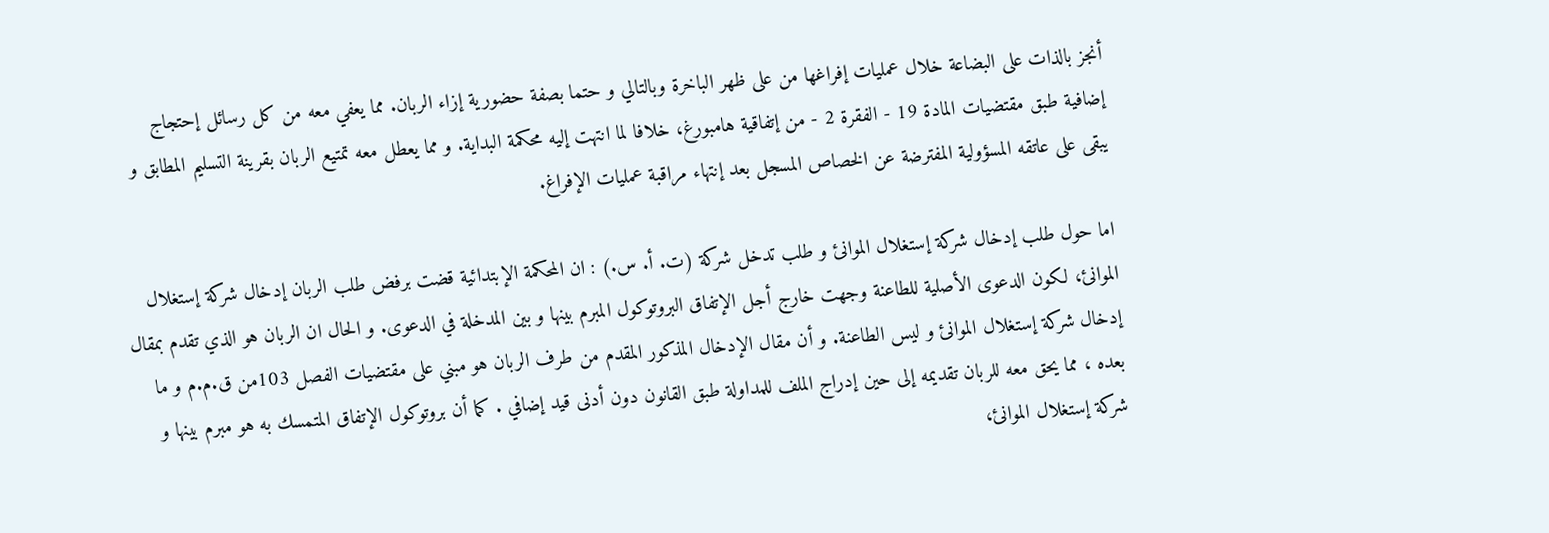أنجز بالذات على البضاعة خلال عمليات إفراغها من على ظهر الباخرة وبالتالي و حتما بصفة حضورية إزاء الربان. مما يعفي معه من کل رسائل إحتجاج إضافية طبق مقتضيات المادة 19 - الفقرة 2 - من إتفاقية هامبورغ، خلافا لما انتهت إليه محكمة البداية. و مما يعطل معه تمتيع الربان بقرينة التسليم المطابق و يبقى على عاتقه المسؤولية المفترضة عن الخصاص المسجل بعد إنتهاء مراقبة عمليات الإفراغ.

اما حول طلب إدخال شركة إستغلال الموانئ و طلب تدخل شركة (ت. أ. س.) : ان المحكمة الإبتدائية قضت برفض طلب الربان إدخال شركة إستغلال الموانئ، لكون الدعوى الأصلية للطاعنة وجهت خارج أجل الإتفاق البروتوكول المبرم بينها و بين المدخلة في الدعوى. و الحال ان الربان هو الذي تقدم بمقال إدخال شركة إستغلال الموانئ و ليس الطاعنة. و أن مقال الإدخال المذكور المقدم من طرف الربان هو مبني على مقتضيات الفصل 103من ق.م.م و ما بعده ، مما يحق معه للربان تقديمه إلى حين إدراج الملف للمداولة طبق القانون دون أدنى قيد إضافي . كما أن بروتوكول الإتفاق المتمسك به هو مبرم بينها و شركة إستغلال الموانئ،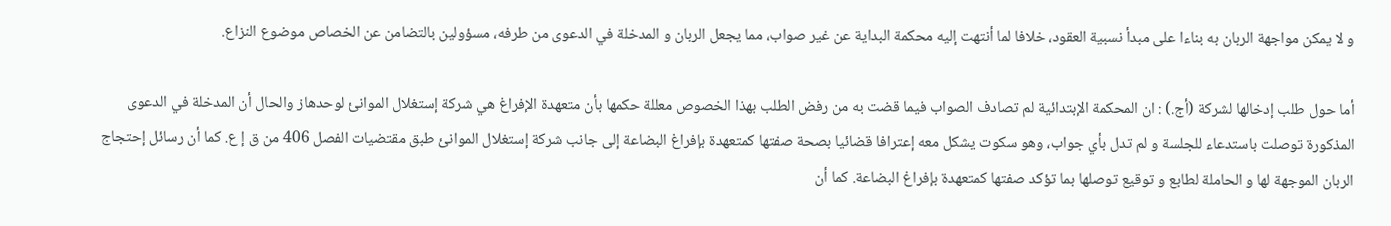و لا يمكن مواجهة الربان به بناءا على مبدأ نسبية العقود، خلافا لما أنتهت إليه محكمة البداية عن غير صواب، مما يجعل الربان و المدخلة في الدعوى من طرفه، مسؤولين بالتضامن عن الخصاص موضوع النزاع.

أما حول طلب إدخالها لشركة (أج.) : ان المحكمة الإبتدائية لم تصادف الصواب فيما قضت به من رفض الطلب بهذا الخصوص معللة حكمها بأن متعهدة الإفراغ هي شركة إستغلال الموانئ لوحدهاز والحال أن المدخلة في الدعوى المذكورة توصلت باستدعاء للجلسة و لم تدل بأي جواب، وهو سكوت يشكل معه إعترافا قضائيا بصحة صفتها كمتعهدة بإفراغ البضاعة إلى جانب شركة إستغلال الموانئ طبق مقتضيات الفصل 406 من ق إ ع. كما أن رسائل إحتجاج الربان الموجهة لها و الحاملة لطابع و توقيع توصلها بما تؤكد صفتها كمتعهدة بإفراغ البضاعة. كما أن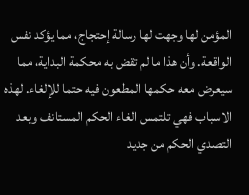المؤمن لها وجهت لها رسالة إحتجاج، مما يؤكد نفس الواقعة. وأن هذا ما لم تقض به محكمة البداية، مما سيعرض معه حكمها المطعون فيه حتما للإلغاء. لهذه الاسباب فهي تلتمس الغاء الحكم المستانف وبعد التصدي الحكم من جديد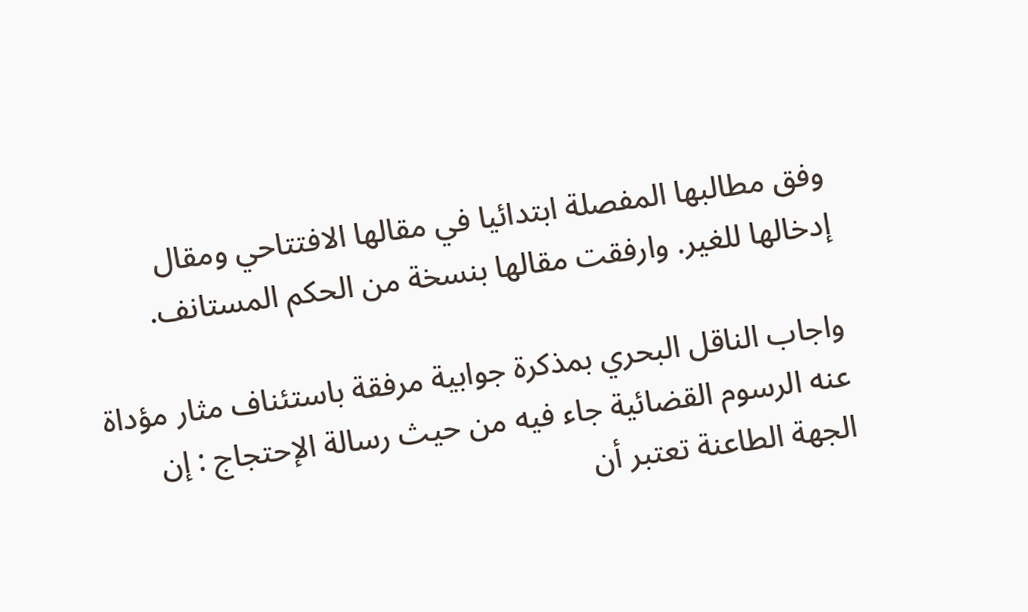وفق مطالبها المفصلة ابتدائيا في مقالها الافتتاحي ومقال إدخالها للغير. وارفقت مقالها بنسخة من الحكم المستانف.

واجاب الناقل البحري بمذكرة جوابية مرفقة باستئناف مثار مؤداة عنه الرسوم القضائية جاء فيه من حيث رسالة الإحتجاج : إن الجهة الطاعنة تعتبر أن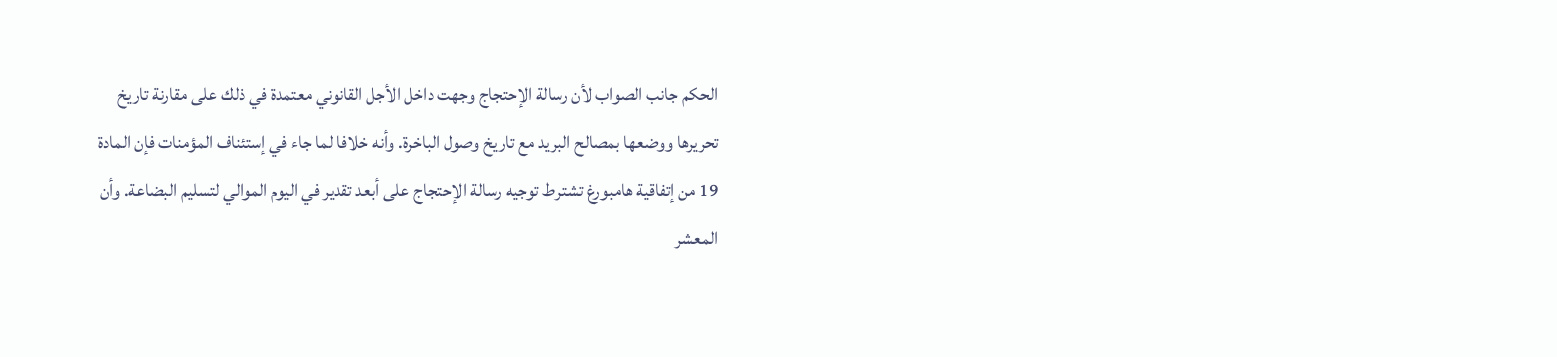الحكم جانب الصواب لأن رسالة الإحتجاج وجهت داخل الأجل القانوني معتمدة في ذلك على مقارنة تاريخ تحريرها ووضعها بمصالح البريد مع تاريخ وصول الباخرة. وأنه خلافا لما جاء في إستئناف المؤمنات فإن المادة 19 من إتفاقية هامبورغ تشترط توجيه رسالة الإحتجاج على أبعد تقدير في اليوم الموالي لتسليم البضاعة. وأن المعشر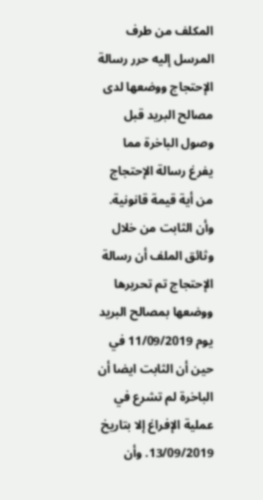المكلف من طرف المرسل إليه حرر رسالة الإحتجاج ووضعها لدى مصالح البريد قبل وصول الباخرة مما يفرغ رسالة الإحتجاج من أية قيمة قانونية. وأن الثابت من خلال وثائق الملف أن رسالة الإحتجاج تم تحريرها ووضعها بمصالح البريد يوم 11/09/2019 في حين أن الثابت ايضا أن الباخرة لم تشرع في عملية الإفراغ إلا بتاريخ 13/09/2019. وأن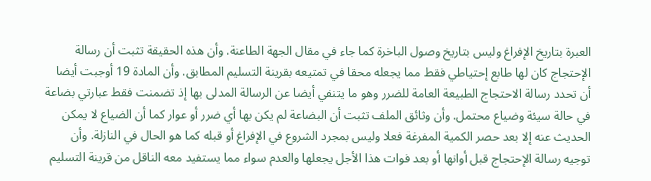العبرة بتاريخ الإفراغ وليس بتاريخ وصول الباخرة كما جاء في مقال الجهة الطاعنة. وأن هذه الحقيقة تثبت أن رسالة الإحتجاج كان لها طابع إحتياطي فقط مما يجعله محقا في تمتيعه بقرينة التسليم المطابق. وأن المادة 19 أوجبت أيضا أن تحدد رسالة الاحتجاج الطبيعة العامة للضرر وهو ما يتنفي أيضا عن الرسالة المدلى بها إذ تضمنت فقط عبارتي بضاعة في حالة سيئة وضياع محتمل. وأن وثائق الملف تثبت أن البضاعة لم يكن بها أي ضرر أو عوار کما أن الضياع لا يمكن الحديث عنه إلا بعد حصر الكمية المفرغة فعلا وليس بمجرد الشروع في الإفراغ أو قبله كما هو الحال في النازلة. وأن توجيه رسالة الإحتجاج قبل أوانها أو بعد فوات هذا الأجل يجعلها والعدم سواء مما يستفيد معه الناقل من قرينة التسليم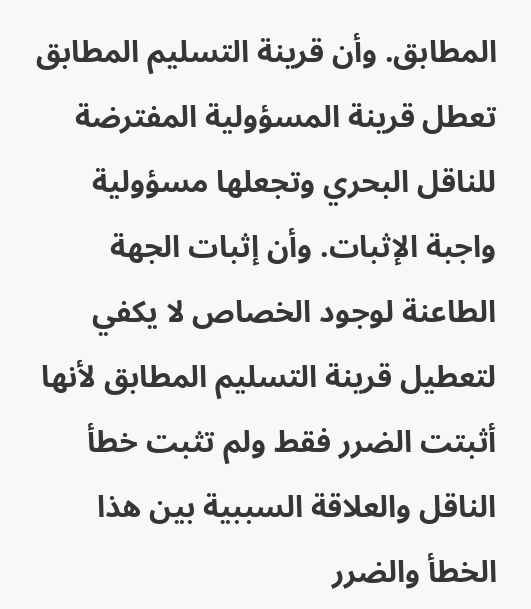المطابق. وأن قرينة التسليم المطابق تعطل قرينة المسؤولية المفترضة للناقل البحري وتجعلها مسؤولية واجبة الإثبات. وأن إثبات الجهة الطاعنة لوجود الخصاص لا يكفي لتعطيل قرينة التسليم المطابق لأنها أثبتت الضرر فقط ولم تثبت خطأ الناقل والعلاقة السببية بين هذا الخطأ والضرر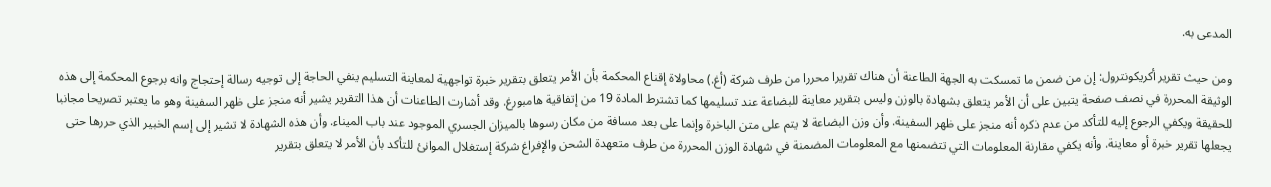المدعى به.

ومن حيث تقرير أكريكونترول: إن من ضمن ما تمسكت به الجهة الطاعنة أن هناك تقريرا محررا من طرف شركة (أغ.) محاولاة إقناع المحكمة بأن الأمر يتعلق بتقرير خبرة تواجهية لمعاينة التسليم ينفي الحاجة إلى توجيه رسالة إحتجاج وانه برجوع المحكمة إلى هذه الوثيقة المحررة في نصف صفحة يتبين على أن الأمر يتعلق بشهادة بالوزن وليس بتقرير معاينة للبضاعة عند تسليمها كما تشترط المادة 19 من إتفاقية هامبورغ. وقد أشارت الطاعنات أن هذا التقرير يشير أنه منجز على ظهر السفينة وهو ما يعتبر تصريحا مجانبا للحقيقة ويكفي الرجوع إليه للتأكد من عدم ذكره أنه منجز على ظهر السفينة. وأن وزن البضاعة لا يتم على متن الباخرة وإنما على بعد مسافة من مكان رسوها بالميزان الجسري الموجود عند باب الميناء. وأن هذه الشهادة لا تشير إلى إسم الخبير الذي حررها حتی يجعلها تقرير خبرة أو معاينة. وأنه يكفي مقارنة المعلومات التي تتضمنها مع المعلومات المضمنة في شهادة الوزن المحررة من طرف متعهدة الشحن والإفراغ شركة إستغلال الموانئ للتأكد بأن الأمر لا يتعلق بتقرير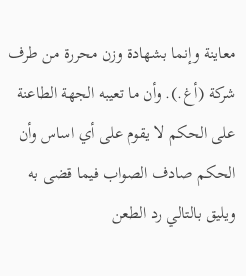معاينة وإنما بشهادة وزن محررة من طرف شركة (أغ.). وأن ما تعيبه الجهة الطاعنة على الحكم لا يقوم على أي اساس وأن الحكم صادف الصواب فيما قضى به ويليق بالتالي رد الطعن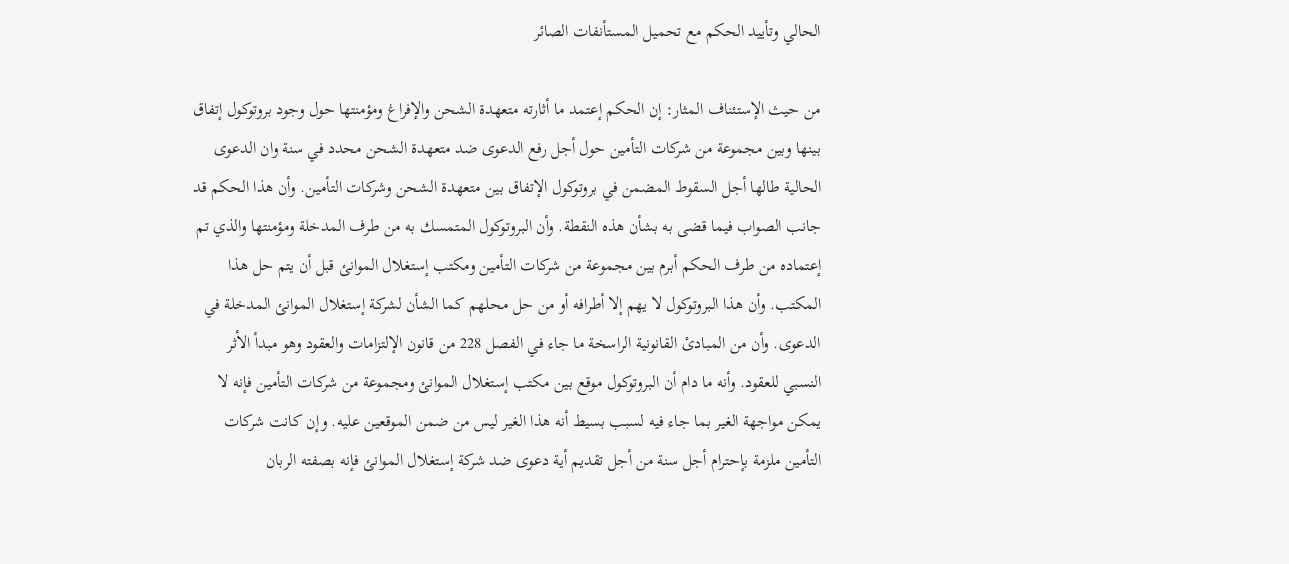الحالي وتأييد الحكم مع تحميل المستأنفات الصائر

من حيث الإستئناف المثار: إن الحكم إعتمد ما أثارته متعهدة الشحن والإفراغ ومؤمنتها حول وجود بروتوكول إتفاق بينها وبين مجموعة من شركات التأمين حول أجل رفع الدعوى ضد متعهدة الشحن محدد في سنة وان الدعوى الحالية طالها أجل السقوط المضمن في بروتوكول الإتفاق بين متعهدة الشحن وشركات التأمين. وأن هذا الحكم قد جانب الصواب فيما قضى به بشأن هذه النقطة. وأن البروتوكول المتمسك به من طرف المدخلة ومؤمنتها والذي تم إعتماده من طرف الحكم أبرم بين مجموعة من شركات التأمين ومكتب إستغلال الموانئ قبل أن يتم حل هذا المكتب. وأن هذا البروتوكول لا يهم إلا أطرافه أو من حل محلهم كما الشأن لشركة إستغلال الموانئ المدخلة في الدعوى. وأن من المبادئ القانونية الراسخة ما جاء في الفصل 228 من قانون الإلتزامات والعقود وهو مبدأ الأثر النسبي للعقود. وأنه ما دام أن البروتوكول موقع بين مكتب إستغلال الموانئ ومجموعة من شركات التأمين فإنه لا يمكن مواجهة الغير بما جاء فيه لسبب بسيط أنه هذا الغير ليس من ضمن الموقعين عليه. وإن كانت شركات التأمين ملزمة بإحترام أجل سنة من أجل تقديم أية دعوى ضد شركة إستغلال الموانئ فإنه بصفته الربان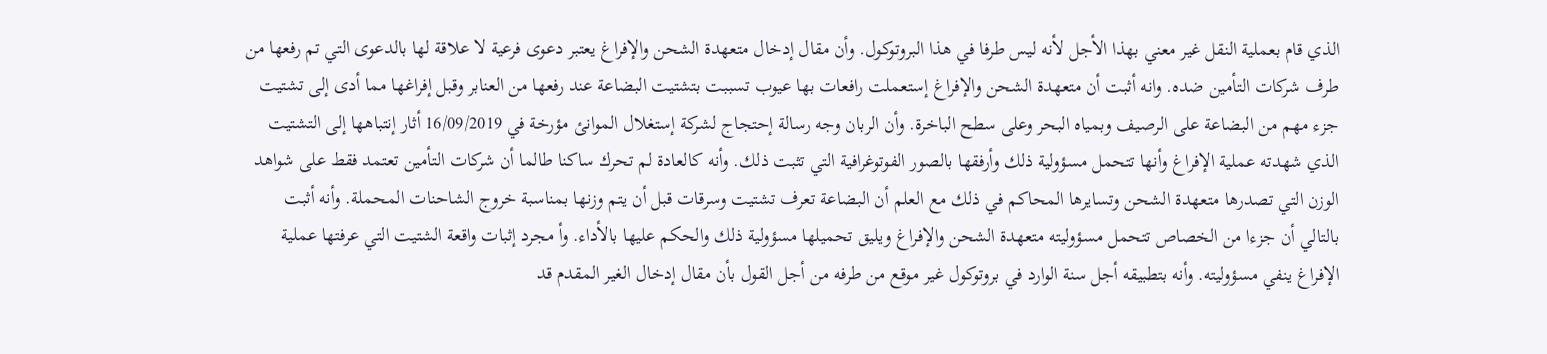الذي قام بعملية النقل غير معني بهذا الأجل لأنه ليس طرفا في هذا البروتوكول. وأن مقال إدخال متعهدة الشحن والإفراغ يعتبر دعوى فرعية لا علاقة لها بالدعوى التي تم رفعها من طرف شركات التأمين ضده. وانه أثبت أن متعهدة الشحن والإفراغ إستعملت رافعات بها عيوب تسببت بتشتيت البضاعة عند رفعها من العنابر وقبل إفراغها مما أدى إلى تشتيت جزء مهم من البضاعة على الرصيف وبمياه البحر وعلى سطح الباخرة. وأن الربان وجه رسالة إحتجاج لشركة إستغلال الموانئ مؤرخة في 16/09/2019 أثار إنتباهها إلى التشتيت الذي شهدته عملية الإفراغ وأنها تتحمل مسؤولية ذلك وأرفقها بالصور الفوتوغرافية التي تثبت ذلك. وأنه كالعادة لم تحرك ساكنا طالما أن شركات التأمين تعتمد فقط على شواهد الوزن التي تصدرها متعهدة الشحن وتسايرها المحاكم في ذلك مع العلم أن البضاعة تعرف تشتيت وسرقات قبل أن يتم وزنها بمناسبة خروج الشاحنات المحملة. وأنه أثبت بالتالي أن جزءا من الخصاص تتحمل مسؤوليته متعهدة الشحن والإفراغ ويليق تحميلها مسؤولية ذلك والحكم عليها بالأداء. وأ مجرد إثبات واقعة الشتيت التي عرفتها عملية الإفراغ ينفي مسؤوليته. وأنه بتطبيقه أجل سنة الوارد في بروتوكول غير موقع من طرفه من أجل القول بأن مقال إدخال الغير المقدم قد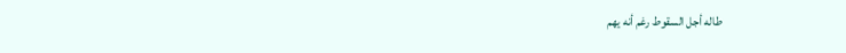طاله أجل السقوط رغم أنه يهم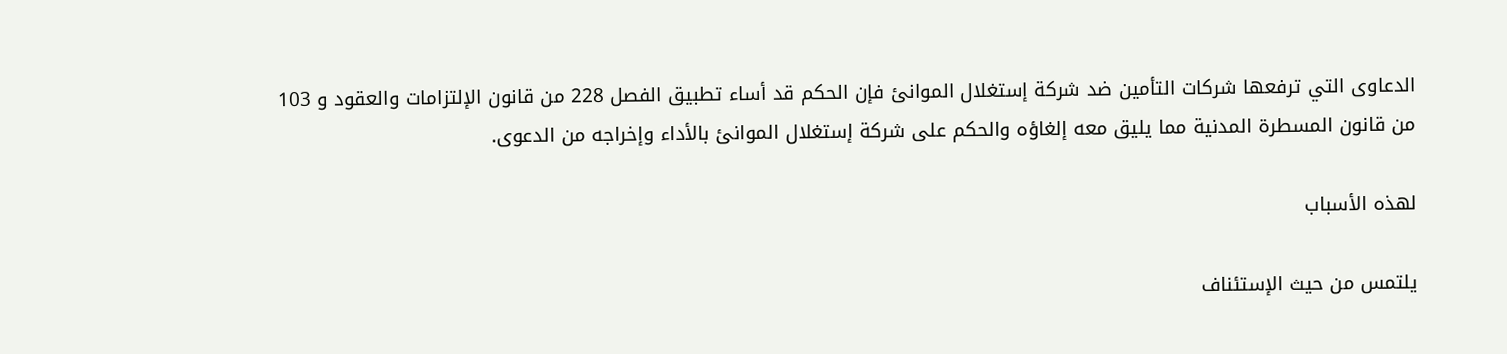الدعاوى التي ترفعها شركات التأمين ضد شركة إستغلال الموانئ فإن الحكم قد أساء تطبيق الفصل 228 من قانون الإلتزامات والعقود و 103 من قانون المسطرة المدنية مما يليق معه إلغاؤه والحكم على شركة إستغلال الموانئ بالأداء وإخراجه من الدعوى.

لهذه الأسباب

يلتمس من حيث الإستئناف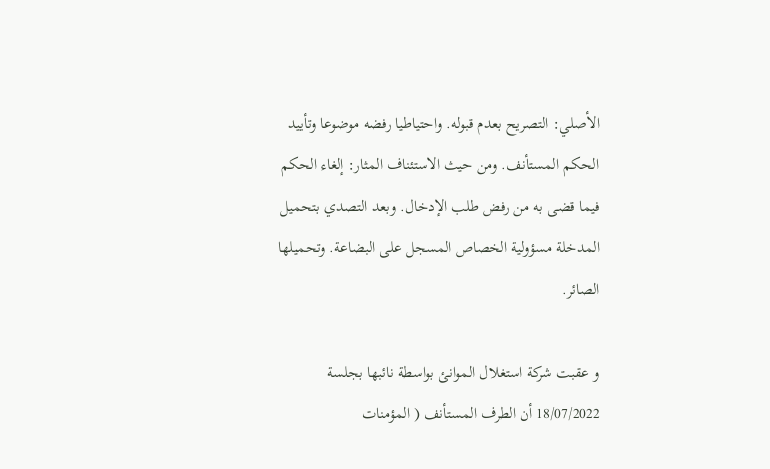الأصلي: التصريح بعدم قبوله. واحتياطيا رفضه موضوعا وتأييد الحكم المستأنف. ومن حيث الاستئناف المثار: إلغاء الحكم فيما قضى به من رفض طلب الإدخال. وبعد التصدي بتحميل المدخلة مسؤولية الخصاص المسجل على البضاعة. وتحميلها الصائر.

و عقبت شركة استغلال الموانئ بواسطة نائبها بجلسة 18/07/2022 أن الطرف المستأنف ( المؤمنات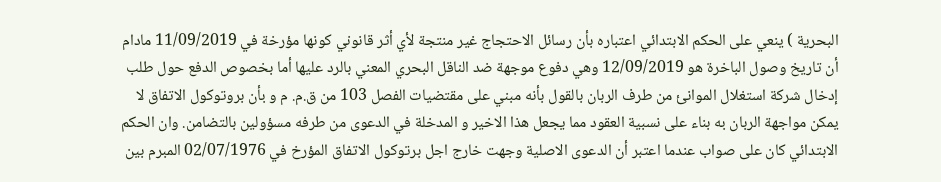البحرية ) ينعي على الحكم الابتدائي اعتباره بأن رسائل الاحتجاج غير منتجة لأي أثر قانوني كونها مؤرخة في 11/09/2019 مادام أن تاریخ وصول الباخرة هو 12/09/2019 وهي دفوع موجهة ضد الناقل البحري المعني بالرد عليها أما بخصوص الدفع حول طلب إدخال شركة استغلال الموانئ من طرف الربان بالقول بأنه مبني على مقتضيات الفصل 103 من ق.م. م و بأن بروتوكول الاتفاق لا يمكن مواجهة الربان به بناء على نسبية العقود مما يجعل هذا الاخير و المدخلة في الدعوى من طرفه مسؤولين بالتضامن. وان الحكم الابتدائي كان على صواب عندما اعتبر أن الدعوى الاصلية وجهت خارج اجل برتوكول الاتفاق المؤرخ في 02/07/1976 المبرم بين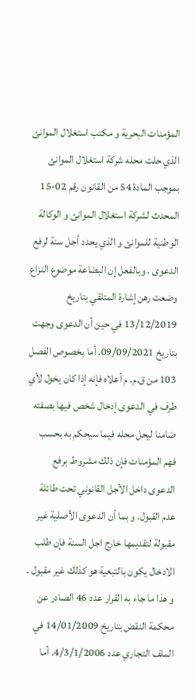المؤمنات البحرية و مكتب استغلال الموانئ الذي حلت محله شركة استغلال الموانئ بموجب المادة 54 من القانون رقم 02-15 المحدث لشركة استغلال الموانئ و الوكالة الوطنية للموانئ و الذي يحدد أجل سنة لرفع الدعوى . وبالفعل إن البضاعة موضوع النزاع وضعت رهن إشارة المتلقي بتاريخ 13/12/2019 في حين أن الدعوى وجهت بتاريخ 09/09/2021. أما بخصوص الفصل 103 من ق.م. م أعلاه فإنه إذا كان يخول لأي طرف في الدعوى إدخال شخص فيها بصفته ضامنا ليحل محله فيما سيحكم به بحسب فهم المؤمنات فإن ذلك مشروط برفع الدعوى داخل الأجل القانوني تحت طائلة عدم القبول. و بما أن الدعوى الأصلية غير مقبولة لتقديمها خارج اجل السنة فإن طلب الادخال يكون بالتبعية هو كذلك غير مقبول . و هذا ما جاء به القرار عدد 46 الصادر عن محكمة النقض بتاریخ 14/01/2009 في الملف التجاري عدد 4/3/1/2006. أما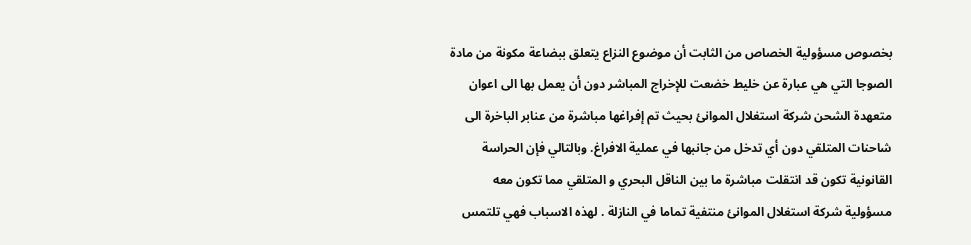بخصوص مسؤولية الخصاص من الثابت أن موضوع النزاع يتعلق ببضاعة مكونة من مادة الصوجا التي هي عبارة عن خليط خضعت للإخراج المباشر دون أن يعمل بها الى اعوان متعهدة الشحن شركة استغلال الموانئ بحيث تم إفراغها مباشرة من عنابر الباخرة الى شاحنات المتلقي دون أي تدخل من جانبها في عملية الافراغ. وبالتالي فإن الحراسة القانونية تكون قد انتقلت مباشرة ما بين الناقل البحري و المتلقي مما تكون معه مسؤولية شركة استغلال الموانئ منتفية تماما في النازلة . لهذه الاسباب فهي تلتمس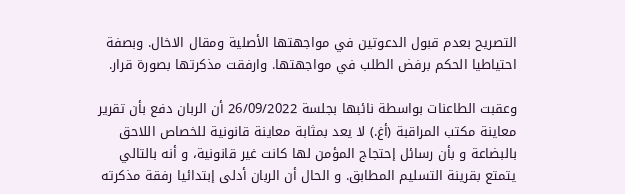التصريح بعدم قبول الدعوتين في مواجهتها الأصلية ومقال الاخال. وبصفة احتياطيا الحكم برفض الطلب في مواجهتها. وارفقت مذكرتها بصورة قرار.

وعقبت الطاعنات بواسطة نائبها بجلسة 26/09/2022 أن الربان دفع بأن تقرير معاينة مكتب المراقبة (أغ.) لا يعد بمثابة معاينة قانونية للخصاص اللاحق بالبضاعة و بأن رسائل إحتجاج المؤمن لها كانت غير قانونية، و أنه بالتالي يتمتع بقرينة التسليم المطابق. و الحال أن الربان أدلى إبتدائيا رفقة مذكرته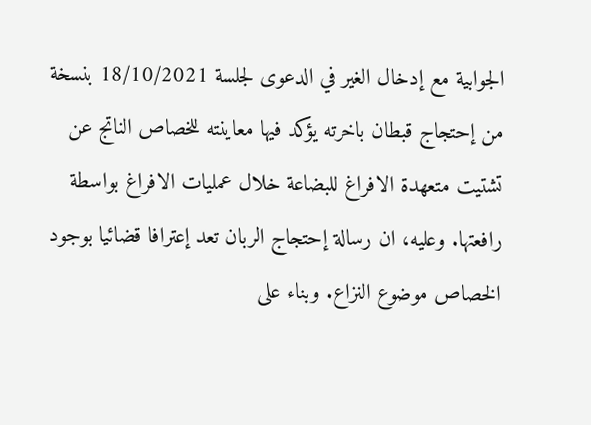الجوابية مع إدخال الغير في الدعوى لجلسة 18/10/2021 بنسخة من إحتجاج قبطان باخرته يؤكد فيها معاينته للخصاص الناتج عن تشتيت متعهدة الافراغ للبضاعة خلال عمليات الافراغ بواسطة رافعتها. وعليه، ان رسالة إحتجاج الربان تعد إعترافا قضائيا بوجود الخصاص موضوع النزاع. وبناء على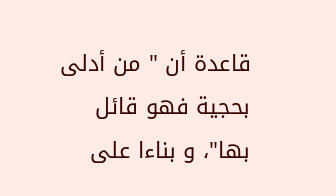قاعدة أن " من أدلى بحجية فهو قائل بها"، و بناءا على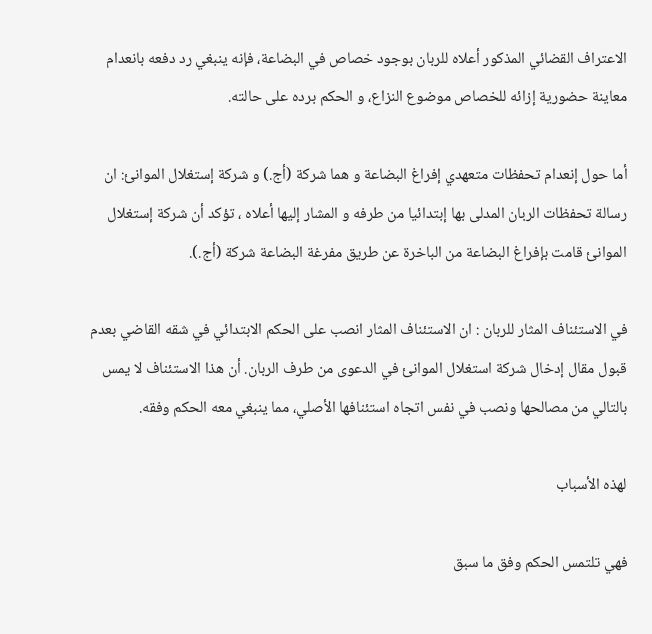الاعتراف القضائي المذكور أعلاه للربان بوجود خصاص في البضاعة، فإنه ينبغي رد دفعه بانعدام معاينة حضورية إزائه للخصاص موضوع النزاع، و الحكم برده على حالته.

أما حول إنعدام تحفظات متعهدي إفراغ البضاعة و هما شركة (أج.) و شركة إستغلال الموانئ: ان رسالة تحفظات الربان المدلى بها إبتدائيا من طرفه و المشار إليها أعلاه ، تؤكد أن شركة إستغلال الموانئ قامت بإفراغ البضاعة من الباخرة عن طريق مفرغة البضاعة شركة (أج.).

في الاستئناف المثار للربان : ان الاستئناف المثار انصب على الحكم الابتدائي في شقه القاضي بعدم قبول مقال إدخال شركة استغلال الموانئ في الدعوى من طرف الربان. أن هذا الاستئناف لا يمس بالتالي من مصالحها ونصب في نفس اتجاه استئنافها الأصلي، مما ينبغي معه الحكم وفقه.

لهذه الأسباب

فهي تلتمس الحكم وفق ما سبق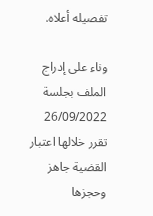تفصيله أعلاه.

وناء على إدراج الملف بجلسة 26/09/2022 تقرر خلالها اعتبار القضية جاهز وحجزها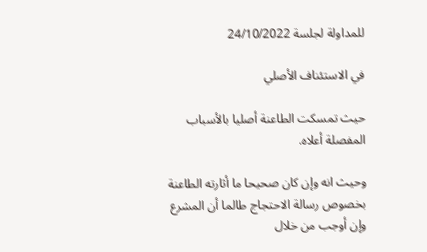للمداولة لجلسة 24/10/2022

في الاستئناف الأصلي

حيث تمسكت الطاعنة أصليا بالأسباب المفصلة أعلاه.

وحيث انه وإن كان صحيحا ما أثارته الطاعنة بخصوص رسالة الاحتجاج طالما أن المشرع وإن أوجب من خلال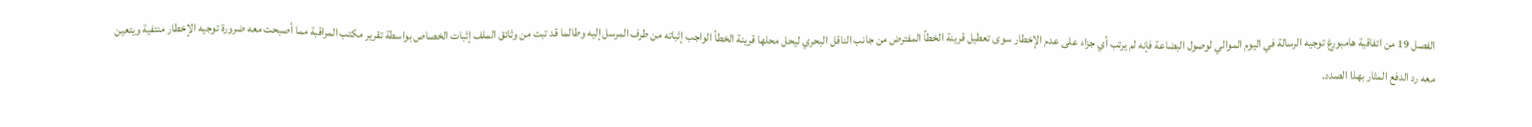الفصل 19 من اتفاقية هامبورغ توجيه الرسالة في اليوم الموالي لوصول البضاعة فإنه لم يرتب أي جزاء على عدم الإخطار سوى تعطيل قرينة الخطأ المفترض من جانب الناقل البحري ليحل محلها قرينة الخطأ الواجب إثباته من طرف المرسل إليه وطالما قد تبت من وثائق الملف إثبات الخصاص بواسطة تقرير مكتب المراقبة مما أصبحت معه ضرورة توجيه الإخطار منتفية ويتعين معه رد الدفع المثار بهذا الصدد.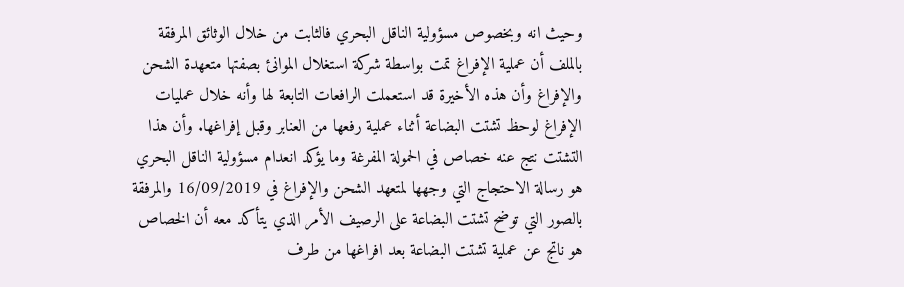وحيث انه وبخصوص مسؤولية الناقل البحري فالثابت من خلال الوثائق المرفقة بالملف أن عملية الإفراغ تمت بواسطة شركة استغلال الموانئ بصفتها متعهدة الشحن والإفراغ وأن هذه الأخيرة قد استعملت الرافعات التابعة لها وأنه خلال عمليات الإفراغ لوحظ تشتت البضاعة أثناء عملية رفعها من العنابر وقبل إفراغها. وأن هذا التشتت نتج عنه خصاص في الحمولة المفرغة وما يؤكد انعدام مسؤولية الناقل البحري هو رسالة الاحتجاج التي وجهها لمتعهد الشحن والإفراغ في 16/09/2019 والمرفقة بالصور التي توضح تشتت البضاعة على الرصيف الأمر الذي يتأكد معه أن الخصاص هو ناتج عن عملية تشتت البضاعة بعد افراغها من طرف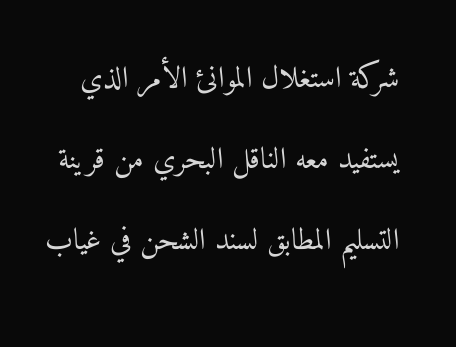شركة استغلال الموانئ الأمر الذي يستفيد معه الناقل البحري من قرينة التسليم المطابق لسند الشحن في غياب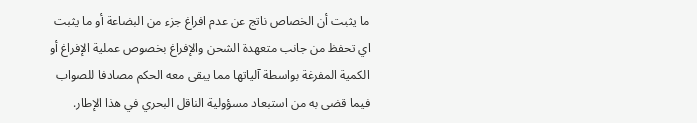ما يثبت أن الخصاص ناتج عن عدم افراغ جزء من البضاعة أو ما يثبت اي تحفظ من جانب متعهدة الشحن والإفراغ بخصوص عملية الإفراغ أو الكمية المفرغة بواسطة آلياتها مما يبقى معه الحكم مصادفا للصواب فيما قضى به من استبعاد مسؤولية الناقل البحري في هذا الإطار.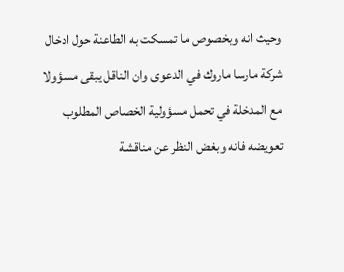وحيث انه وبخصوص ما تمسكت به الطاعنة حول ادخال شركة مارسا ماروك في الدعوى وان الناقل يبقى مسؤولا مع المدخلة في تحمل مسؤولية الخصاص المطلوب تعويضه فانه وبغض النظر عن مناقشة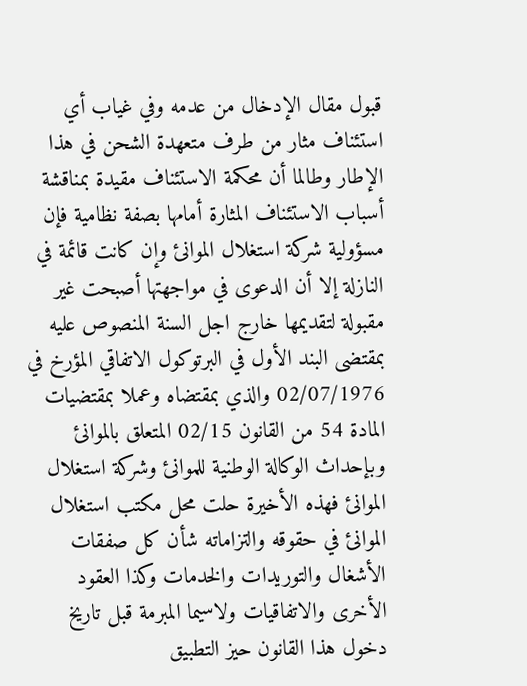قبول مقال الإدخال من عدمه وفي غياب أي استئناف مثار من طرف متعهدة الشحن في هذا الإطار وطالما أن محكمة الاستئناف مقيدة بمناقشة أسباب الاستئناف المثارة أمامها بصفة نظامية فإن مسؤولية شركة استغلال الموانئ وإن كانت قائمة في النازلة إلا أن الدعوى في مواجهتها أصبحت غير مقبولة لتقديمها خارج اجل السنة المنصوص عليه بمقتضى البند الأول في البرتوكول الاتفاقي المؤرخ في 02/07/1976 والذي بمقتضاه وعملا بمقتضيات المادة 54 من القانون 02/15 المتعلق بالموانئ وبإحداث الوكالة الوطنية للموانئ وشركة استغلال الموانئ فهذه الأخيرة حلت محل مكتب استغلال الموانئ في حقوقه والتزاماته شأن كل صفقات الأشغال والتوريدات والخدمات وكذا العقود الأخرى والاتفاقيات ولاسيما المبرمة قبل تاريخ دخول هذا القانون حيز التطبيق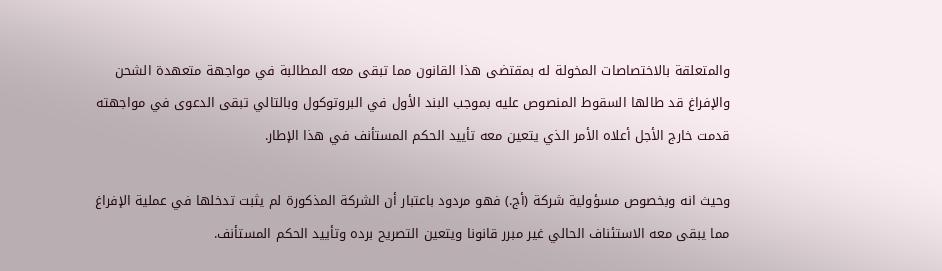والمتعلقة بالاختصاصات المخولة له بمقتضى هذا القانون مما تبقى معه المطالبة في مواجهة متعهدة الشحن والإفراغ قد طالها السقوط المنصوص عليه بموجب البند الأول في البروتوكول وبالتالي تبقى الدعوى في مواجهته قدمت خارج الأجل أعلاه الأمر الذي يتعين معه تأييد الحكم المستأنف في هذا الإطار.

وحيث انه وبخصوص مسؤولية شركة (أج.) فهو مردود باعتبار أن الشركة المذكورة لم يثبت تدخلها في عملية الإفراغ مما يبقى معه الاستئناف الحالي غير مبرر قانونا ويتعين التصريح برده وتأييد الحكم المستأنف.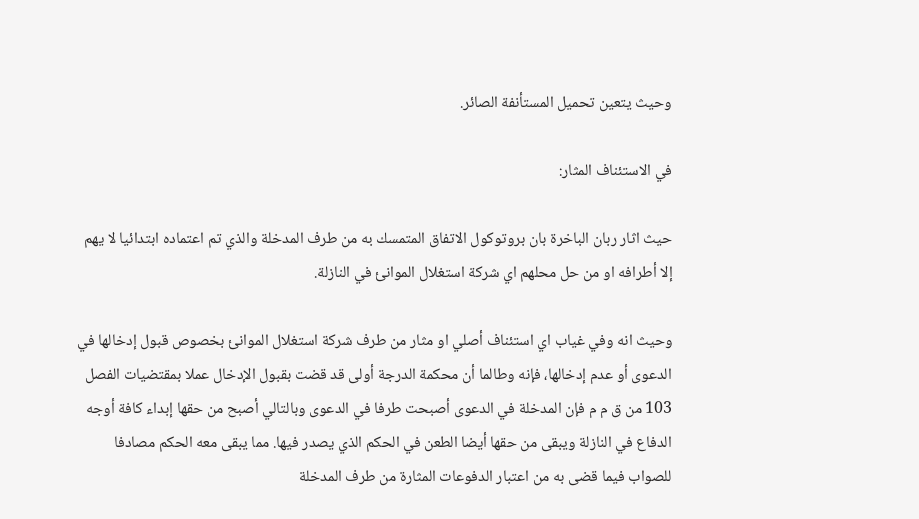وحيث يتعين تحميل المستأنفة الصائر.

في الاستئناف المثار:

حيث اثار ربان الباخرة بان بروتوكول الاتفاق المتمسك به من طرف المدخلة والذي تم اعتماده ابتدائيا لا يهم إلا أطرافه او من حل محلهم اي شركة استغلال الموانئ في النازلة.

وحيث انه وفي غياب اي استئناف أصلي او مثار من طرف شركة استغلال الموانئ بخصوص قبول إدخالها في الدعوى أو عدم إدخالها، فإنه وطالما أن محكمة الدرجة أولى قد قضت بقبول الإدخال عملا بمقتضيات الفصل 103 من ق م م فإن المدخلة في الدعوى أصبحت طرفا في الدعوى وبالتالي أصبح من حقها إبداء كافة أوجه الدفاع في النازلة ويبقى من حقها أيضا الطعن في الحكم الذي يصدر فيها. مما يبقى معه الحكم مصادفا للصواب فيما قضى به من اعتبار الدفوعات المثارة من طرف المدخلة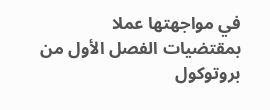في مواجهتها عملا بمقتضيات الفصل الأول من بروتوكول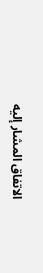الاتفاق المشار إليه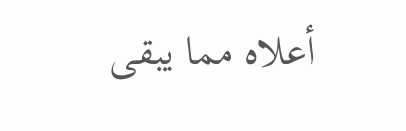أعلاه مما يبقى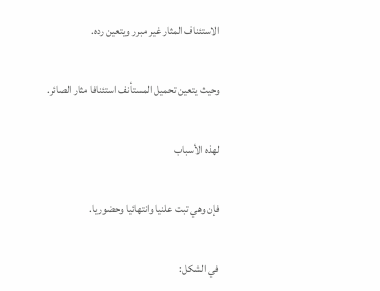الاستئناف المثار غير مبرر ويتعين رده.

وحيث يتعين تحميل المستأنف استئنافا مثار الصائر.

لهذه الأسباب

فإن وهي تبت علنيا وانتهائيا وحضوريا.

في الشكل: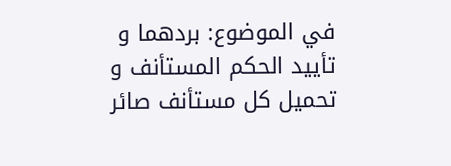في الموضوع: بردهما و تأييد الحكم المستأنف و تحميل كل مستأنف صائر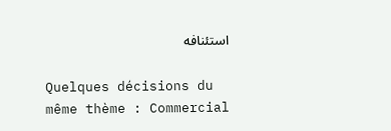استئنافه

Quelques décisions du même thème : Commercial